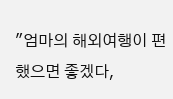"엄마의 해외여행이 편했으면 좋겠다,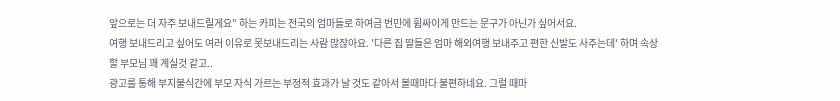앞으로는 더 자주 보내드릴게요" 하는 카피는 전국의 엄마들로 하여금 번민에 휩싸이게 만드는 문구가 아닌가 싶어서요.
여행 보내드리고 싶어도 여러 이유로 못보내드리는 사람 많잖아요. '다른 집 딸들은 엄마 해외여행 보내주고 편한 신발도 사주는데' 하며 속상할 부모님 꽤 계실것 같고..
광고를 통해 부지불식간에 부모 자식 가르는 부정적 효과가 날 것도 같아서 볼때마다 불편하네요. 그럴 때마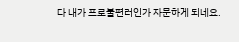다 내가 프로불편러인가 자문하게 되네요.